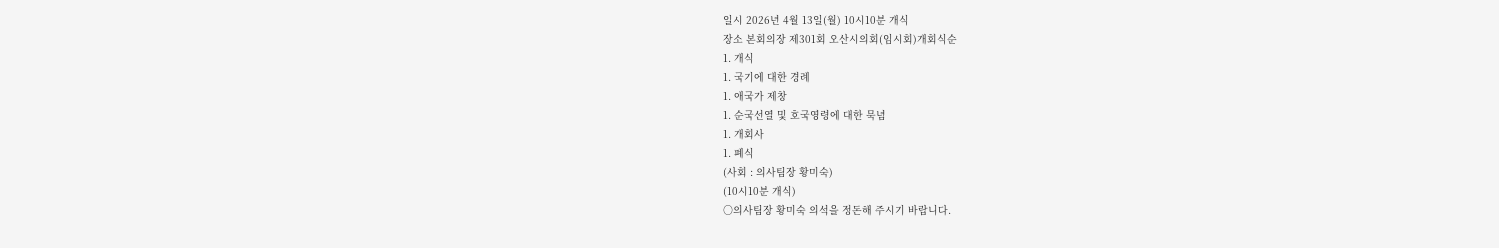일시 2026년 4월 13일(월) 10시10분 개식
장소 본회의장 제301회 오산시의회(임시회)개회식순
1. 개식
1. 국기에 대한 경례
1. 애국가 제창
1. 순국선열 및 호국영령에 대한 묵념
1. 개회사
1. 폐식
(사회 : 의사팀장 황미숙)
(10시10분 개식)
○의사팀장 황미숙 의석을 정돈해 주시기 바랍니다.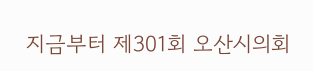지금부터 제301회 오산시의회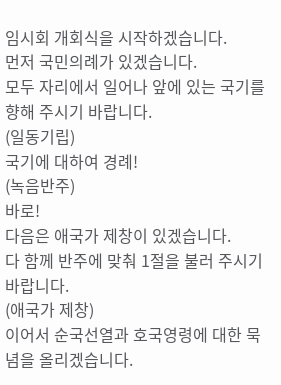임시회 개회식을 시작하겠습니다.
먼저 국민의례가 있겠습니다.
모두 자리에서 일어나 앞에 있는 국기를 향해 주시기 바랍니다.
(일동기립)
국기에 대하여 경례!
(녹음반주)
바로!
다음은 애국가 제창이 있겠습니다.
다 함께 반주에 맞춰 1절을 불러 주시기 바랍니다.
(애국가 제창)
이어서 순국선열과 호국영령에 대한 묵념을 올리겠습니다.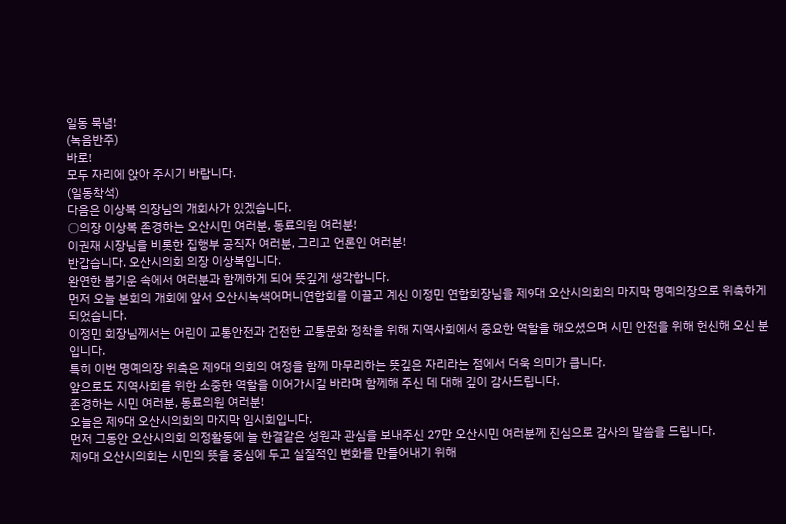일동 묵념!
(녹음반주)
바로!
모두 자리에 앉아 주시기 바랍니다.
(일동착석)
다음은 이상복 의장님의 개회사가 있겠습니다.
○의장 이상복 존경하는 오산시민 여러분, 동료의원 여러분!
이권재 시장님을 비롯한 집행부 공직자 여러분, 그리고 언론인 여러분!
반갑습니다. 오산시의회 의장 이상복입니다.
완연한 봄기운 속에서 여러분과 함께하게 되어 뜻깊게 생각합니다.
먼저 오늘 본회의 개회에 앞서 오산시녹색어머니연합회를 이끌고 계신 이정민 연합회장님을 제9대 오산시의회의 마지막 명예의장으로 위촉하게 되었습니다.
이정민 회장님께서는 어린이 교통안전과 건전한 교통문화 정착을 위해 지역사회에서 중요한 역할을 해오셨으며 시민 안전을 위해 헌신해 오신 분입니다.
특히 이번 명예의장 위촉은 제9대 의회의 여정을 함께 마무리하는 뜻깊은 자리라는 점에서 더욱 의미가 큽니다.
앞으로도 지역사회를 위한 소중한 역할을 이어가시길 바라며 함께해 주신 데 대해 깊이 감사드립니다.
존경하는 시민 여러분, 동료의원 여러분!
오늘은 제9대 오산시의회의 마지막 임시회입니다.
먼저 그동안 오산시의회 의정활동에 늘 한결같은 성원과 관심을 보내주신 27만 오산시민 여러분께 진심으로 감사의 말씀을 드립니다.
제9대 오산시의회는 시민의 뜻을 중심에 두고 실질적인 변화를 만들어내기 위해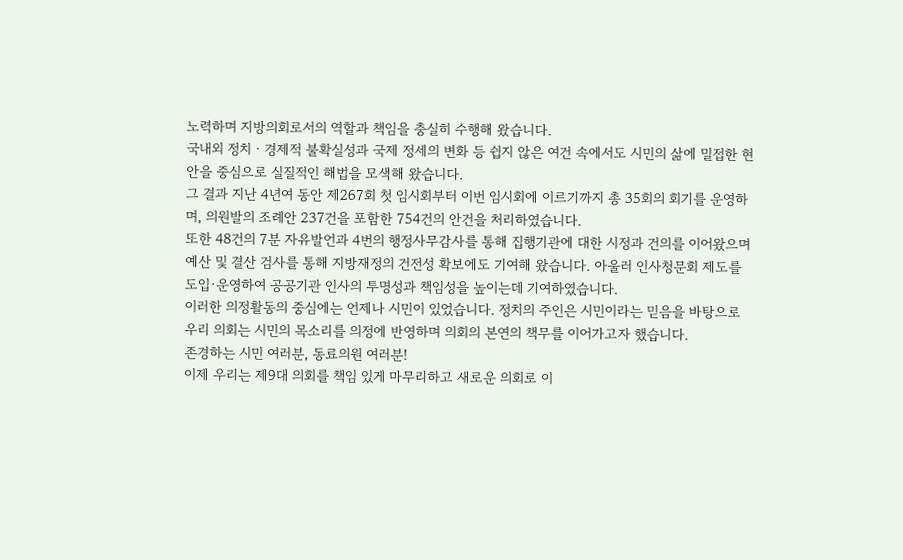노력하며 지방의회로서의 역할과 책임을 충실히 수행해 왔습니다.
국내외 정치ㆍ경제적 불확실성과 국제 정세의 변화 등 쉽지 않은 여건 속에서도 시민의 삶에 밀접한 현안을 중심으로 실질적인 해법을 모색해 왔습니다.
그 결과 지난 4년여 동안 제267회 첫 임시회부터 이번 임시회에 이르기까지 총 35회의 회기를 운영하며, 의원발의 조례안 237건을 포함한 754건의 안건을 처리하였습니다.
또한 48건의 7분 자유발언과 4번의 행정사무감사를 통해 집행기관에 대한 시정과 건의를 이어왔으며 예산 및 결산 검사를 통해 지방재정의 건전성 확보에도 기여해 왔습니다. 아울러 인사청문회 제도를 도입·운영하여 공공기관 인사의 투명성과 책임성을 높이는데 기여하였습니다.
이러한 의정활동의 중심에는 언제나 시민이 있었습니다. 정치의 주인은 시민이라는 믿음을 바탕으로 우리 의회는 시민의 목소리를 의정에 반영하며 의회의 본연의 책무를 이어가고자 했습니다.
존경하는 시민 여러분, 동료의원 여러분!
이제 우리는 제9대 의회를 책임 있게 마무리하고 새로운 의회로 이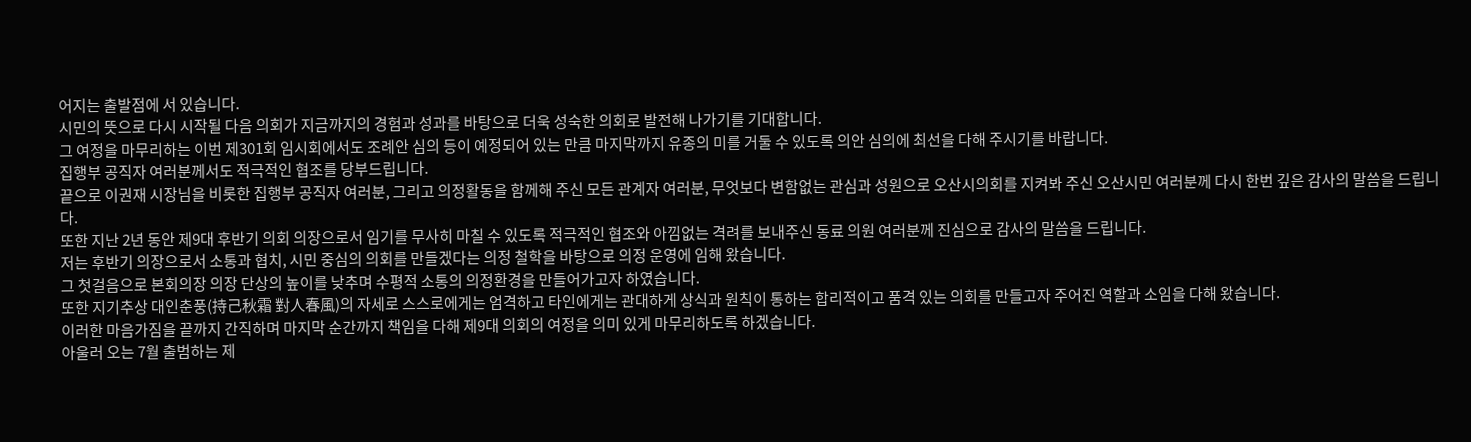어지는 출발점에 서 있습니다.
시민의 뜻으로 다시 시작될 다음 의회가 지금까지의 경험과 성과를 바탕으로 더욱 성숙한 의회로 발전해 나가기를 기대합니다.
그 여정을 마무리하는 이번 제301회 임시회에서도 조례안 심의 등이 예정되어 있는 만큼 마지막까지 유종의 미를 거둘 수 있도록 의안 심의에 최선을 다해 주시기를 바랍니다.
집행부 공직자 여러분께서도 적극적인 협조를 당부드립니다.
끝으로 이권재 시장님을 비롯한 집행부 공직자 여러분, 그리고 의정활동을 함께해 주신 모든 관계자 여러분, 무엇보다 변함없는 관심과 성원으로 오산시의회를 지켜봐 주신 오산시민 여러분께 다시 한번 깊은 감사의 말씀을 드립니다.
또한 지난 2년 동안 제9대 후반기 의회 의장으로서 임기를 무사히 마칠 수 있도록 적극적인 협조와 아낌없는 격려를 보내주신 동료 의원 여러분께 진심으로 감사의 말씀을 드립니다.
저는 후반기 의장으로서 소통과 협치, 시민 중심의 의회를 만들겠다는 의정 철학을 바탕으로 의정 운영에 임해 왔습니다.
그 첫걸음으로 본회의장 의장 단상의 높이를 낮추며 수평적 소통의 의정환경을 만들어가고자 하였습니다.
또한 지기추상 대인춘풍(持己秋霜 對人春風)의 자세로 스스로에게는 엄격하고 타인에게는 관대하게 상식과 원칙이 통하는 합리적이고 품격 있는 의회를 만들고자 주어진 역할과 소임을 다해 왔습니다.
이러한 마음가짐을 끝까지 간직하며 마지막 순간까지 책임을 다해 제9대 의회의 여정을 의미 있게 마무리하도록 하겠습니다.
아울러 오는 7월 출범하는 제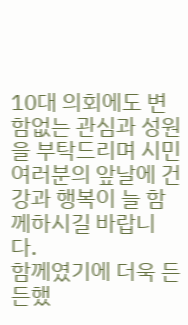10대 의회에도 변함없는 관심과 성원을 부탁드리며 시민 여러분의 앞날에 건강과 행복이 늘 함께하시길 바랍니다.
함께였기에 더욱 든든했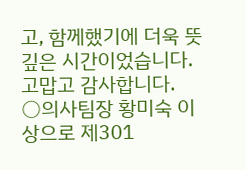고, 함께했기에 더욱 뜻깊은 시간이었습니다. 고맙고 감사합니다.
○의사팀장 황미숙 이상으로 제301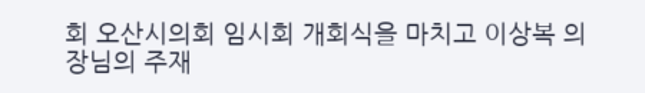회 오산시의회 임시회 개회식을 마치고 이상복 의장님의 주재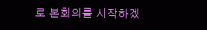로 본회의를 시작하겠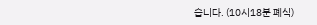습니다. (10시18분 폐식)